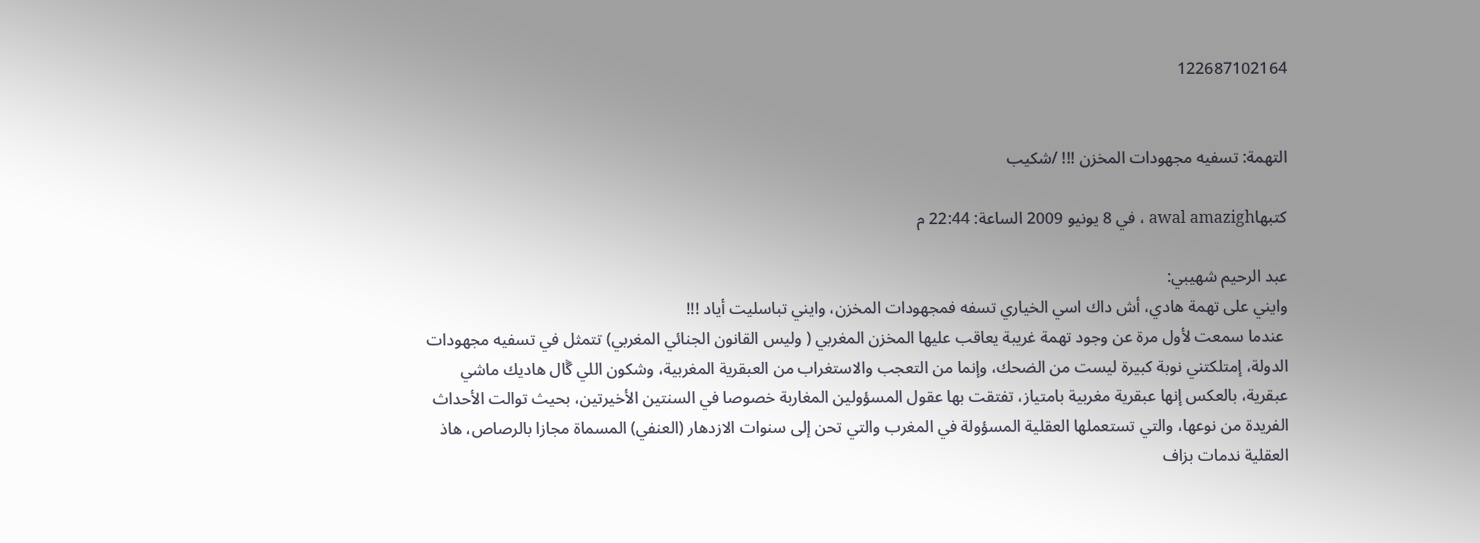122687102164


التهمة: تسفيه مجهودات المخزن !!! /شكيب

كتبهاawal amazigh ، في 8 يونيو 2009 الساعة: 22:44 م

عبد الرحيم شهيبي:
وايني على تهمة هادي، أش داك اسي الخياري تسفه فمجهودات المخزن، وايني تباسليت أياد !!!
 عندما سمعت لأول مرة عن وجود تهمة غريبة يعاقب عليها المخزن المغربي ( وليس القانون الجنائي المغربي) تتمثل في تسفيه مجهودات الدولة، إمتلكتني نوبة كبيرة ليست من الضحك، وإنما من التعجب والاستغراب من العبقرية المغربية، وشكون اللي ڴال هاديك ماشي عبقرية، بالعكس إنها عبقرية مغربية بامتياز، تفتقت بها عقول المسؤولين المغاربة خصوصا في السنتين الأخيرتين، بحيث توالت الأحداث الفريدة من نوعها، والتي تستعملها العقلية المسؤولة في المغرب والتي تحن إلى سنوات الازدهار (العنفي) المسماة مجازا بالرصاص، هاذ العقلية ندمات بزاف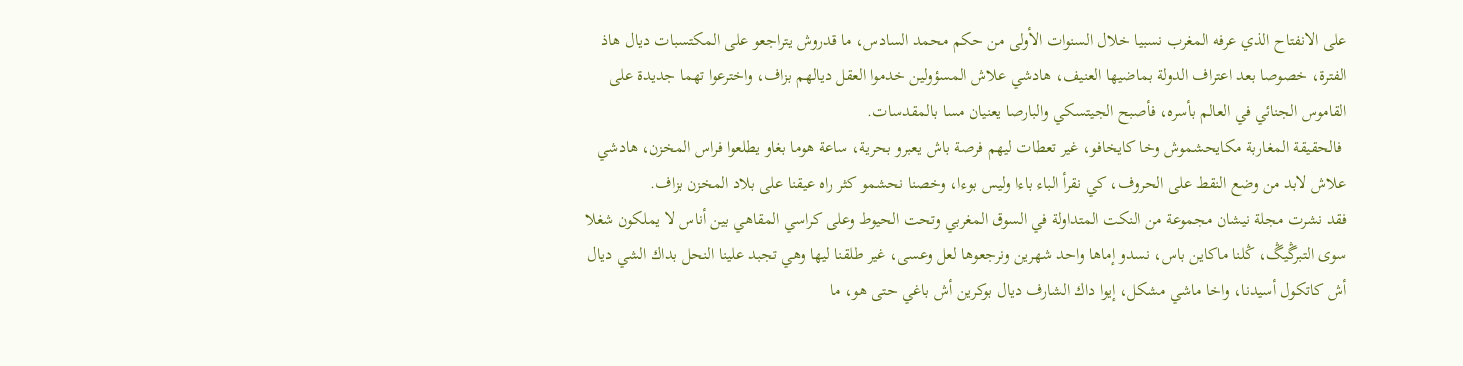على الانفتاح الذي عرفه المغرب نسبيا خلال السنوات الأولى من حكم محمد السادس، ما قدروش يتراجعو على المكتسبات ديال هاذ الفترة، خصوصا بعد اعتراف الدولة بماضيها العنيف، هادشي علاش المسؤولين خدموا العقل ديالهم بزاف، واخترعوا تهما جديدة على القاموس الجنائي في العالم بأسره، فأصبح الجيتسكي والبارصا يعنيان مسا بالمقدسات.
 فالحقيقة المغاربة مكايحشموش وخا كايخافو، غير تعطات ليهم فرصة باش يعبرو بحرية، ساعة هوما بغاو يطلعوا فراس المخزن، هادشي علاش لابد من وضع النقط على الحروف، كي نقرأ الباء باءا وليس بوءا، وخصنا نحشمو كثر راه عيقنا على بلاد المخزن بزاف.
فقد نشرت مجلة نيشان مجموعة من النكت المتداولة في السوق المغربي وتحت الحيوط وعلى كراسي المقاهي بين أناس لا يملكون شغلا سوى التبرڴيڴ، ڭلنا ماكاين باس، نسدو إماها واحد شهرين ونرجعوها لعل وعسى، غير طلقنا ليها وهي تجبد علينا النحل بداك الشي ديال أش كاتكول أسيدنا، واخا ماشي مشكل، إيوا داك الشارف ديال بوكرين أش باغي حتى هو، ما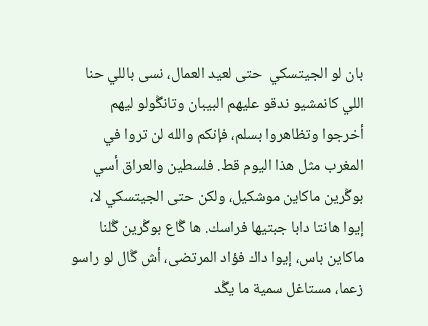بان لو الجيتسكي  حتى لعيد العمال، نسى باللي حنا اللي كانمشيو ندقو عليهم البيبان وتانڴولو ليهم أخرجوا وتظاهروا بسلم، فإنكم والله لن تروا في المغرب مثل هذا اليوم قط. فلسطين والعراق أسي بوڴرين ماكاين موشكيل، ولكن حتى الجيتسكي لا، إيوا هانتا دابا جبتيها فراسك. ها ڴاع بوڴرين ڴلنا ماكاين باس، إيوا داك فؤاد المرتضى، أش ڴال لو راسو زعما، مستاغل سمية ما يڴد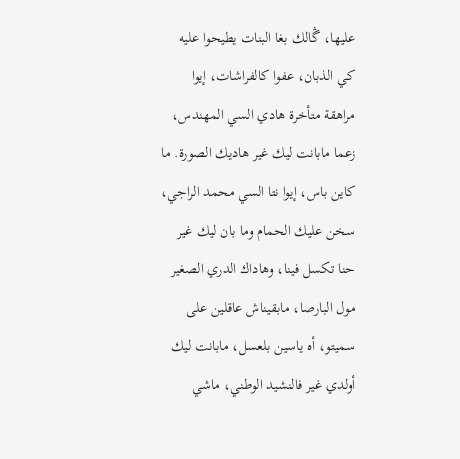عليها، ڴالك بغا البنات يطيحوا عليه كي الذبان، عفوا كالفراشات، إيوا مراهقة متأخرة هادي السي المهندس، زعما مابانت ليك غير هاديك الصورة. ما كاين باس، إيوا نتا السي محمد الراجي، سخن عليك الحمام وما بان ليك غير حنا تكسل فينا، وهاداك الدري الصغير مول البارصا، مابقيناش عاقلين على سميتو، أه ياسين بلعسل، مابانت ليك أولدي غير فالنشيد الوطني، ماشي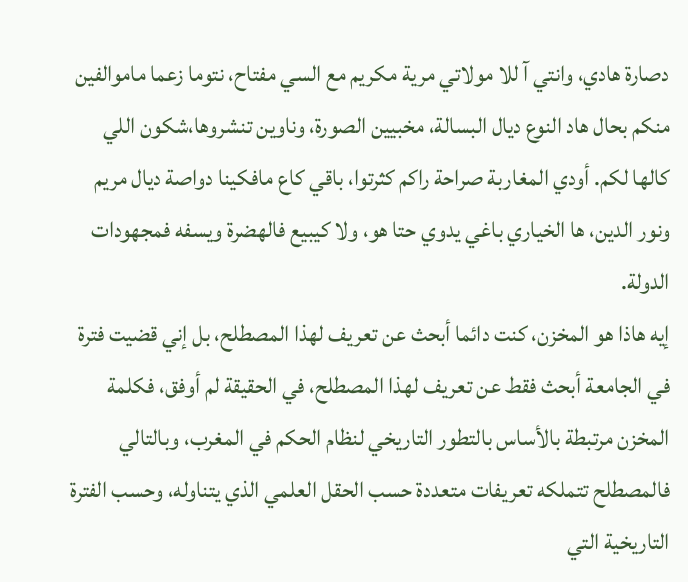دصارة هادي، وانتي آ للا مولاتي مرية مكريم مع السي مفتاح، نتوما زعما ماموالفين منكم بحال هاد النوع ديال البسالة، مخبيين الصورة، وناوين تنشروها،شكون اللي كالها لكم. أودي المغاربة صراحة راكم كثرتوا، باقي كاع مافكينا دواصة ديال مريم ونور الدين، ها الخياري باغي يدوي حتا هو، ولا كيبيع فالهضرة ويسفه فمجهودات الدولة.
إيه هاذا هو المخزن، كنت دائما أبحث عن تعريف لهذا المصطلح، بل إني قضيت فترة في الجامعة أبحث فقط عن تعريف لهذا المصطلح، في الحقيقة لم أوفق، فكلمة المخزن مرتبطة بالأساس بالتطور التاريخي لنظام الحكم في المغرب، وبالتالي فالمصطلح تتملكه تعريفات متعددة حسب الحقل العلمي الذي يتناوله، وحسب الفترة التاريخية التي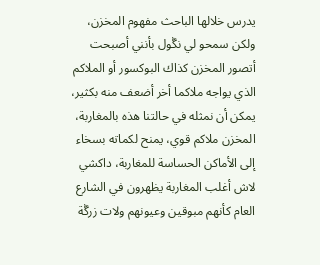يدرس خلالها الباحث مفهوم المخزن، ولكن سمحو لي نڴول بأنني أصبحت أتصور المخزن كذاك البوكسور أو الملاكم الذي يواجه ملاكما أخر أضعف منه بكثير، يمكن أن نمثله في حالتنا هذه بالمغاربة، المخزن ملاكم قوي، يمنح لكماته بسخاء إلى الأماكن الحساسة للمغاربة، داكشي لاش أغلب المغاربة يظهرون في الشارع العام كأنهم مبوقين وعيونهم ولات زرڴة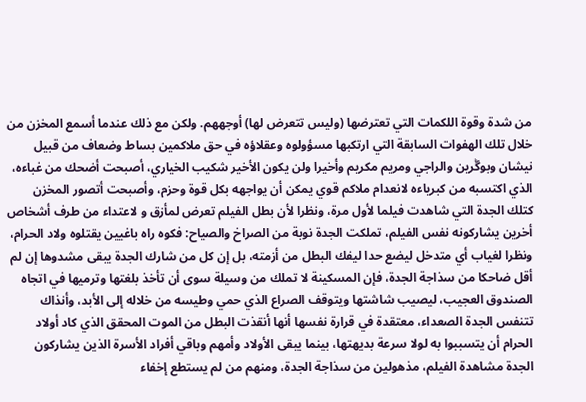من شدة وقوة اللكمات التي تعترضها (وليس تتعرض لها) أوجههم. ولكن مع ذلك عندما أسمع المخزن من خلال تلك الهفوات السابقة التي ارتكبها مسؤولوه وعقلاؤه في حق ملاكمين بساط وضعاف من قبيل نيشان وبوڴرين والراجي ومريم مكريم وأخيرا ولن يكون الأخير شكيب الخياري، أصبحت أضحك من غباءه، الذي اكتسبه من كبرياءه لانعدام ملاكم قوي يمكن أن يواجهه بكل قوة وحزم، وأصبحت أتصور المخزن كتلك الجدة التي شاهدت فيلما لأول مرة، ونظرا لأن بطل الفيلم تعرض لمأزق و لاعتداء من طرف أشخاص أخرين يشاركونه نفس الفيلم، تملكت الجدة نوبة من الصراخ والصياح: فكوه راه باغيين يقتلوه ولاد الحرام، ونظرا لغياب أي متدخل ليضع حدا ليفك البطل من أزمته، بل إن كل من شارك الجدة يبقى مشدوها إن لم أقل ضاحكا من سذاجة الجدة، فإن المسكينة لا تملك من وسيلة سوى أن تأخذ بلغتها وترميها في اتجاه الصندوق العجيب، ليصيب شاشتها ويتوقف الصراع الذي حمي وطيسه من خلاله إلى الأبد، وأنذاك تتنفس الجدة الصعداء، معتقدة في قرارة نفسها أنها أنقذت البطل من الموت المحقق الذي كاد أولاد الحرام أن يتسببوا به لولا سرعة بديهتها، بينما يبقى الأولاد وأمهم وباقي أفراد الأسرة الذين يشاركون الجدة مشاهدة الفيلم، مذهولين من سذاجة الجدة، ومنهم من لم يستطع إخفاء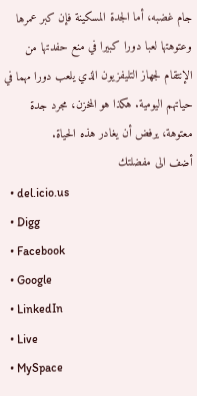جام غضبه، أما الجدة المسكينة فإن كبر عمرها وعتوهتها لعبا دورا كبيرا في منع حفدتها من الإنتقام لجهاز التليفزيون الذي يلعب دورا مهما في حياتهم اليومية. هكذا هو المخزن، مجرد جدة معتوهة، يرفض أن يغادر هذه الحياة.
أضف الى مفضلتك
  • del.icio.us
  • Digg
  • Facebook
  • Google
  • LinkedIn
  • Live
  • MySpace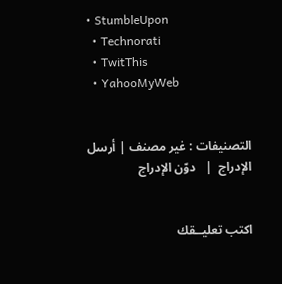• StumbleUpon
  • Technorati
  • TwitThis
  • YahooMyWeb


التصنيفات : غير مصنف | أرسل الإدراج  |   دوّن الإدراج


اكتب تعليــقك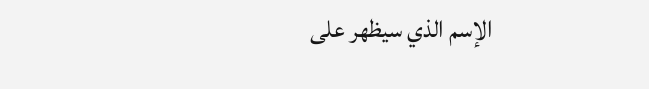الإسم الذي سيظهر على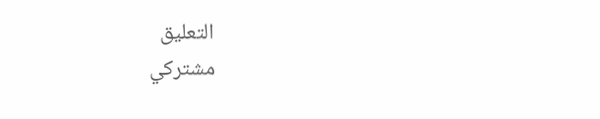التعليق
مشتركي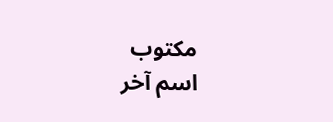مكتوب
اسم آخر